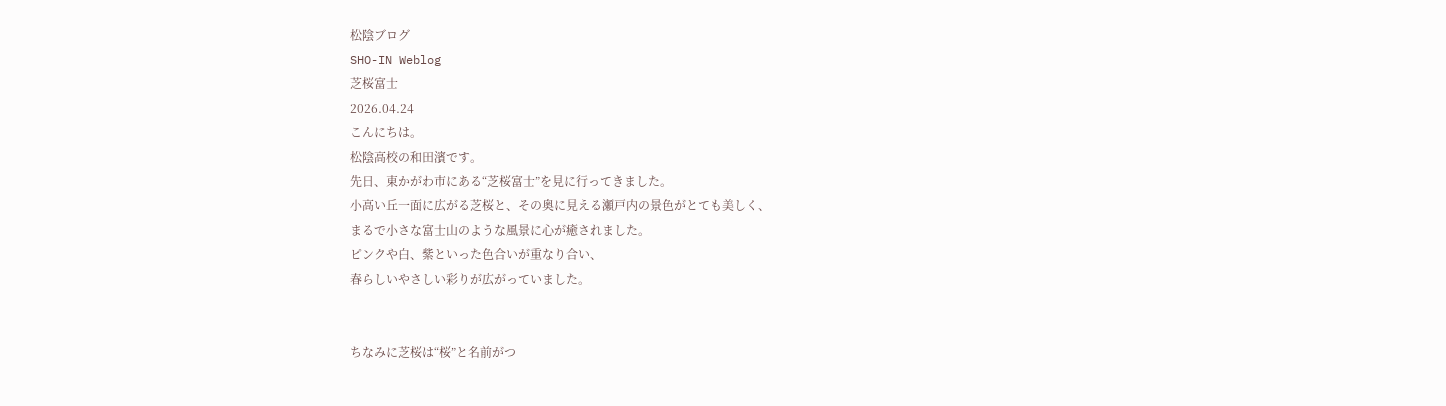松陰ブログ
SHO-IN Weblog
芝桜富士
2026.04.24
こんにちは。
松陰高校の和田濱です。
先日、東かがわ市にある“芝桜富士”を見に行ってきました。
小高い丘一面に広がる芝桜と、その奥に見える瀬戸内の景色がとても美しく、
まるで小さな富士山のような風景に心が癒されました。
ピンクや白、紫といった色合いが重なり合い、
春らしいやさしい彩りが広がっていました。


ちなみに芝桜は“桜”と名前がつ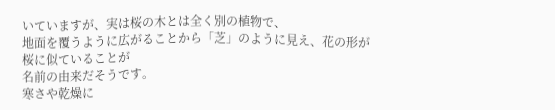いていますが、実は桜の木とは全く別の植物で、
地面を覆うように広がることから「芝」のように見え、花の形が桜に似ていることが
名前の由来だそうです。
寒さや乾燥に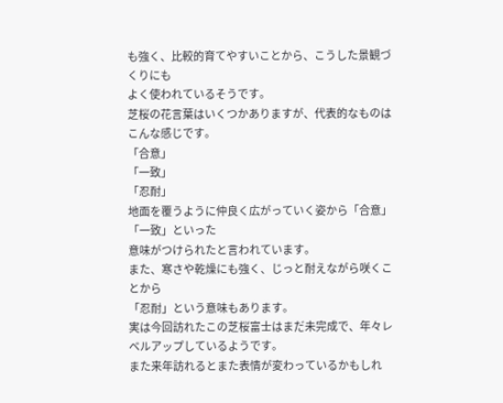も強く、比較的育てやすいことから、こうした景観づくりにも
よく使われているそうです。
芝桜の花言葉はいくつかありますが、代表的なものはこんな感じです。
「合意」
「一致」
「忍耐」
地面を覆うように仲良く広がっていく姿から「合意」「一致」といった
意味がつけられたと言われています。
また、寒さや乾燥にも強く、じっと耐えながら咲くことから
「忍耐」という意味もあります。
実は今回訪れたこの芝桜富士はまだ未完成で、年々レベルアップしているようです。
また来年訪れるとまた表情が変わっているかもしれ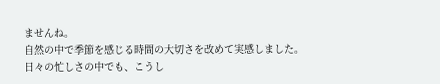ませんね。
自然の中で季節を感じる時間の大切さを改めて実感しました。
日々の忙しさの中でも、こうし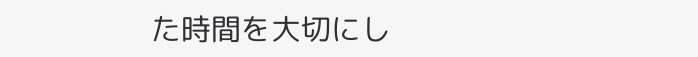た時間を大切にし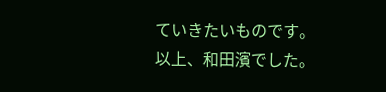ていきたいものです。
以上、和田濱でした。